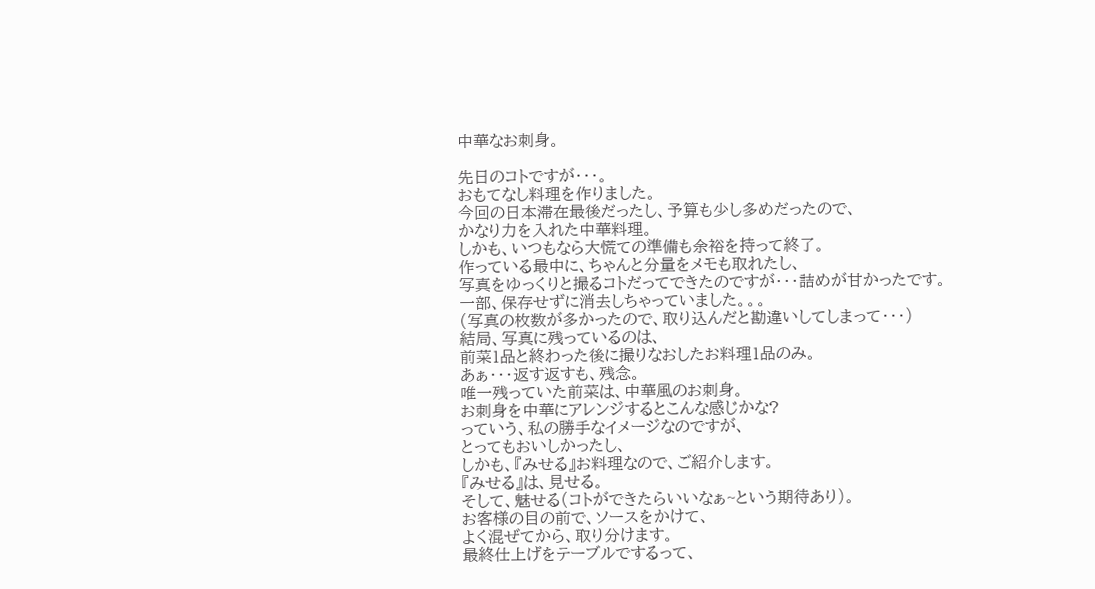中華なお刺身。

先日のコトですが・・・。
おもてなし料理を作りました。
今回の日本滞在最後だったし、予算も少し多めだったので、
かなり力を入れた中華料理。
しかも、いつもなら大慌ての準備も余裕を持って終了。
作っている最中に、ちゃんと分量をメモも取れたし、
写真をゆっくりと撮るコトだってできたのですが・・・詰めが甘かったです。
一部、保存せずに消去しちゃっていました。。。
(写真の枚数が多かったので、取り込んだと勘違いしてしまって・・・)
結局、写真に残っているのは、
前菜1品と終わった後に撮りなおしたお料理1品のみ。
あぁ・・・返す返すも、残念。
唯一残っていた前菜は、中華風のお刺身。
お刺身を中華にアレンジするとこんな感じかな?
っていう、私の勝手なイメージなのですが、
とってもおいしかったし、
しかも、『みせる』お料理なので、ご紹介します。
『みせる』は、見せる。
そして、魅せる(コトができたらいいなぁ~という期待あり)。
お客様の目の前で、ソースをかけて、
よく混ぜてから、取り分けます。
最終仕上げをテーブルでするって、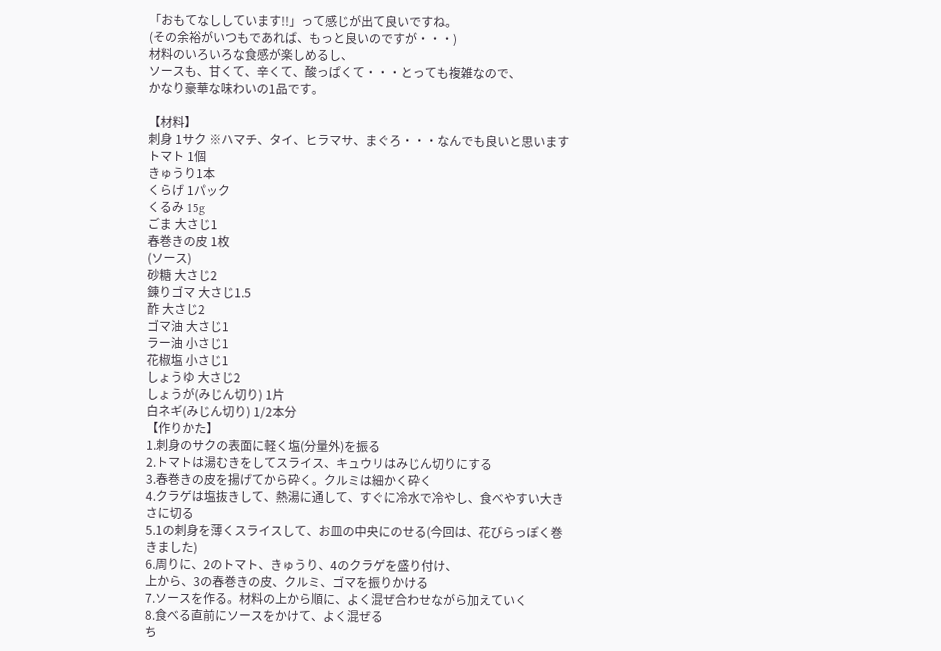「おもてなししています!!」って感じが出て良いですね。
(その余裕がいつもであれば、もっと良いのですが・・・)
材料のいろいろな食感が楽しめるし、
ソースも、甘くて、辛くて、酸っぱくて・・・とっても複雑なので、
かなり豪華な味わいの1品です。

【材料】
刺身 1サク ※ハマチ、タイ、ヒラマサ、まぐろ・・・なんでも良いと思います
トマト 1個
きゅうり1本
くらげ 1パック
くるみ 15g
ごま 大さじ1
春巻きの皮 1枚
(ソース)
砂糖 大さじ2
錬りゴマ 大さじ1.5
酢 大さじ2
ゴマ油 大さじ1
ラー油 小さじ1
花椒塩 小さじ1
しょうゆ 大さじ2
しょうが(みじん切り) 1片
白ネギ(みじん切り) 1/2本分
【作りかた】
1.刺身のサクの表面に軽く塩(分量外)を振る
2.トマトは湯むきをしてスライス、キュウリはみじん切りにする
3.春巻きの皮を揚げてから砕く。クルミは細かく砕く
4.クラゲは塩抜きして、熱湯に通して、すぐに冷水で冷やし、食べやすい大きさに切る
5.1の刺身を薄くスライスして、お皿の中央にのせる(今回は、花びらっぽく巻きました)
6.周りに、2のトマト、きゅうり、4のクラゲを盛り付け、
上から、3の春巻きの皮、クルミ、ゴマを振りかける
7.ソースを作る。材料の上から順に、よく混ぜ合わせながら加えていく
8.食べる直前にソースをかけて、よく混ぜる
ち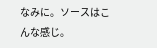なみに。ソースはこんな感じ。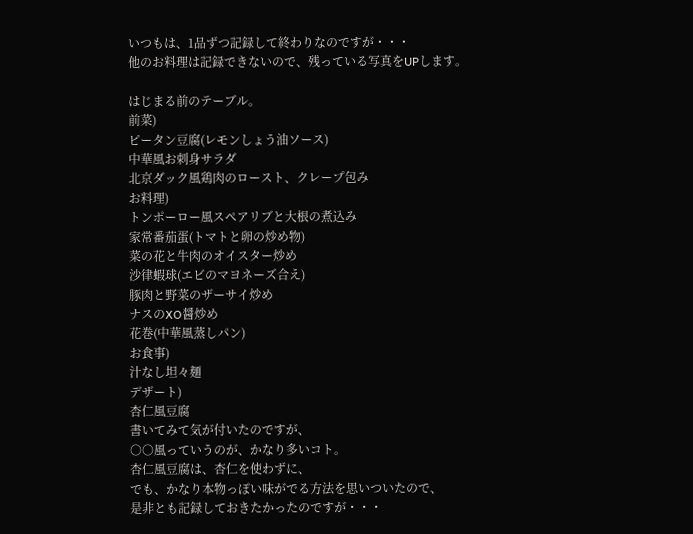いつもは、1品ずつ記録して終わりなのですが・・・
他のお料理は記録できないので、残っている写真をUPします。

はじまる前のテーブル。
前菜)
ピータン豆腐(レモンしょう油ソース)
中華風お刺身サラダ
北京ダック風鶏肉のロースト、クレープ包み
お料理)
トンポーロー風スペアリブと大根の煮込み
家常番茄蛋(トマトと卵の炒め物)
菜の花と牛肉のオイスター炒め
沙律蝦球(エビのマヨネーズ合え)
豚肉と野菜のザーサイ炒め
ナスのXO醤炒め
花巻(中華風蒸しパン)
お食事)
汁なし坦々麺
デザート)
杏仁風豆腐
書いてみて気が付いたのですが、
○○風っていうのが、かなり多いコト。
杏仁風豆腐は、杏仁を使わずに、
でも、かなり本物っぽい味がでる方法を思いついたので、
是非とも記録しておきたかったのですが・・・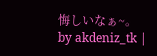悔しいなぁ~。
by akdeniz_tk |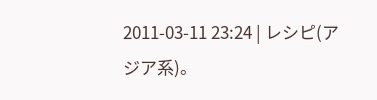2011-03-11 23:24 | レシピ(アジア系)。